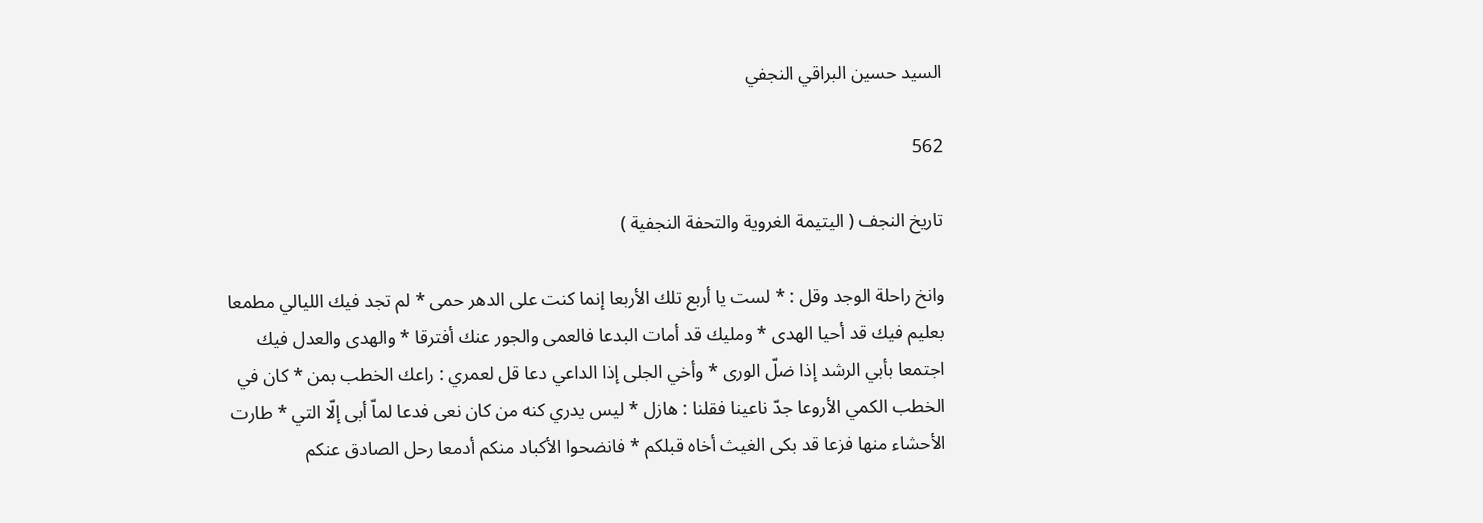السيد حسين البراقي النجفي

562

تاريخ النجف ( اليتيمة الغروية والتحفة النجفية )

وانخ راحلة الوجد وقل : * لست يا أربع تلك الأربعا إنما كنت على الدهر حمى * لم تجد فيك الليالي مطمعا بعليم فيك قد أحيا الهدى * ومليك قد أمات البدعا فالعمى والجور عنك أفترقا * والهدى والعدل فيك اجتمعا بأبي الرشد إذا ضلّ الورى * وأخي الجلى إذا الداعي دعا قل لعمري : راعك الخطب بمن * كان في الخطب الكمي الأروعا جدّ ناعينا فقلنا : هازل * ليس يدري كنه من كان نعى فدعا لماّ أبى إلّا التي * طارت الأحشاء منها فزعا قد بكى الغيث أخاه قبلكم * فانضحوا الأكباد منكم أدمعا رحل الصادق عنكم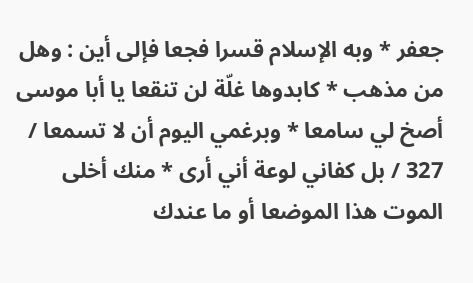جعفر * وبه الإسلام قسرا فجعا فإلى أين : وهل من مذهب * كابدوها غلّة لن تنقعا يا أبا موسى أصخ لي سامعا * وبرغمي اليوم أن لا تسمعا / 327 / بل كفاني لوعة أني أرى * منك أخلى الموت هذا الموضعا أو ما عندك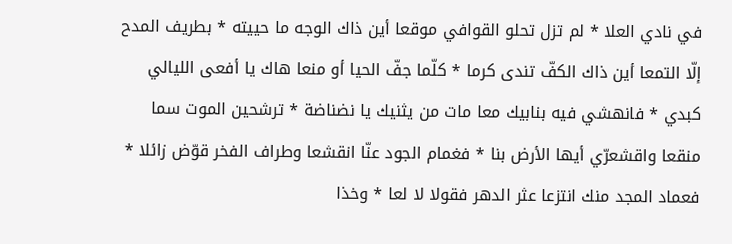في نادي العلا * لم تزل تحلو القوافي موقعا أين ذاك الوجه ما حييته * بطريف المدح إلّا التمعا أين ذاك الكفّ تندى كرما * كلّما جفّ الحيا أو منعا هاك يا أفعى الليالي كبدي * فانهشي فيه بنابيك معا مات من يثنيك يا نضناضة * ترشحين الموت سما منقعا واقشعرّي أيها الأرض بنا * فغمام الجود عنّا انقشعا وطراف الفخر قوّض زائلا * فعماد المجد منك انتزعا عثر الدهر فقولا لا لعا * وخذا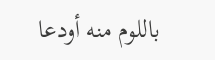باللوم منه أودعا